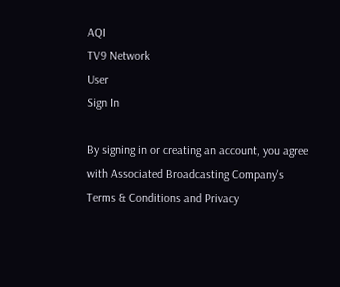AQI
TV9 Network
User
Sign In

By signing in or creating an account, you agree with Associated Broadcasting Company's Terms & Conditions and Privacy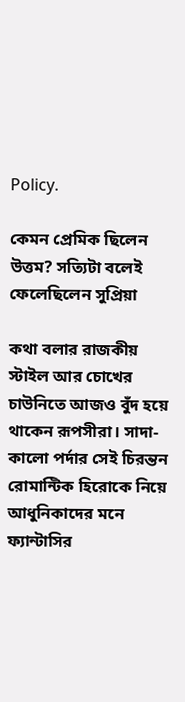Policy.

কেমন প্রেমিক ছিলেন উত্তম? সত্যিটা বলেই ফেলেছিলেন সুপ্রিয়া

কথা বলার রাজকীয় স্টাইল আর চোখের চাউনিতে আজও বুঁদ হয়ে থাকেন রূপসীরা। সাদা-কালো পর্দার সেই চিরন্তন রোমান্টিক হিরোকে নিয়ে আধুনিকাদের মনে ফ্যান্টাসির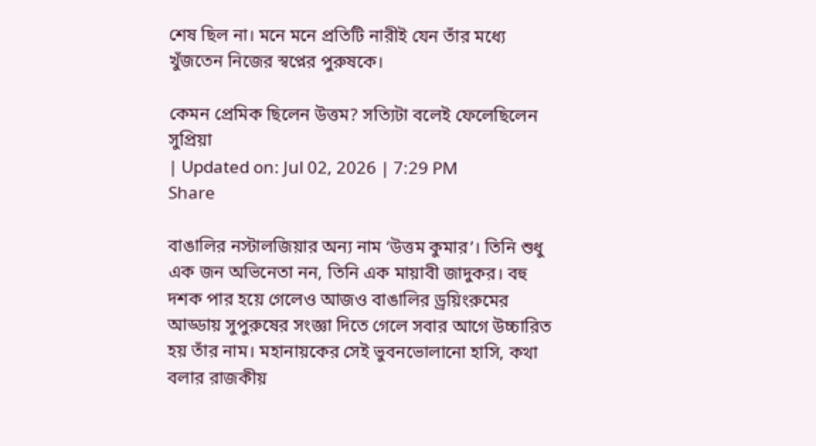শেষ ছিল না। মনে মনে প্রতিটি নারীই যেন তাঁর মধ্যে খুঁজতেন নিজের স্বপ্নের পুরুষকে।

কেমন প্রেমিক ছিলেন উত্তম? সত্যিটা বলেই ফেলেছিলেন সুপ্রিয়া
| Updated on: Jul 02, 2026 | 7:29 PM
Share

বাঙালির নস্টালজিয়ার অন্য নাম ‘উত্তম কুমার’। তিনি শুধু এক জন অভিনেতা নন, তিনি এক মায়াবী জাদুকর। বহু দশক পার হয়ে গেলেও আজও বাঙালির ড্রয়িংরুমের আড্ডায় সুপুরুষের সংজ্ঞা দিতে গেলে সবার আগে উচ্চারিত হয় তাঁর নাম। মহানায়কের সেই ভুবনভোলানো হাসি, কথা বলার রাজকীয়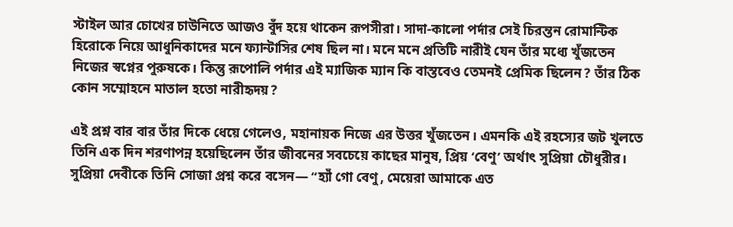স্টাইল আর চোখের চাউনিতে আজও বুঁদ হয়ে থাকেন রূপসীরা। সাদা-কালো পর্দার সেই চিরন্তন রোমান্টিক হিরোকে নিয়ে আধুনিকাদের মনে ফ্যান্টাসির শেষ ছিল না। মনে মনে প্রতিটি নারীই যেন তাঁর মধ্যে খুঁজতেন নিজের স্বপ্নের পুরুষকে। কিন্তু রূপোলি পর্দার এই ম্যাজিক ম্যান কি বাস্তবেও তেমনই প্রেমিক ছিলেন? তাঁর ঠিক কোন সম্মোহনে মাতাল হতো নারীহৃদয়?

এই প্রশ্ন বার বার তাঁর দিকে ধেয়ে গেলেও, মহানায়ক নিজে এর উত্তর খুঁজতেন। এমনকি এই রহস্যের জট খুলতে তিনি এক দিন শরণাপন্ন হয়েছিলেন তাঁর জীবনের সবচেয়ে কাছের মানুষ, প্রিয় ‘বেণু’ অর্থাৎ সুপ্রিয়া চৌধুরীর। সুপ্রিয়া দেবীকে তিনি সোজা প্রশ্ন করে বসেন— “হ্যাঁ গো বেণু, মেয়েরা আমাকে এত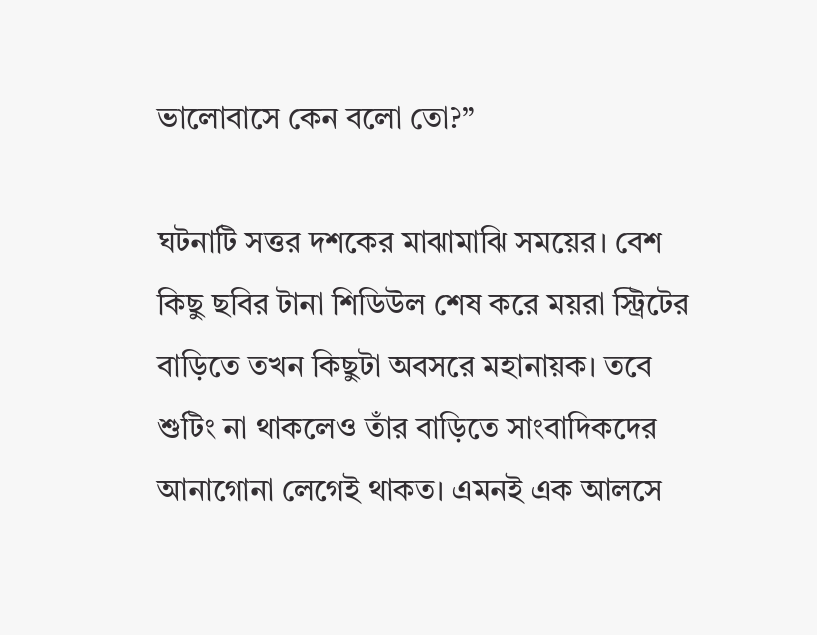ভালোবাসে কেন বলো তো?”

ঘটনাটি সত্তর দশকের মাঝামাঝি সময়ের। বেশ কিছু ছবির টানা শিডিউল শেষ করে ময়রা স্ট্রিটের বাড়িতে তখন কিছুটা অবসরে মহানায়ক। তবে শুটিং না থাকলেও তাঁর বাড়িতে সাংবাদিকদের আনাগোনা লেগেই থাকত। এমনই এক আলসে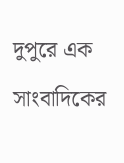দুপুরে এক সাংবাদিকের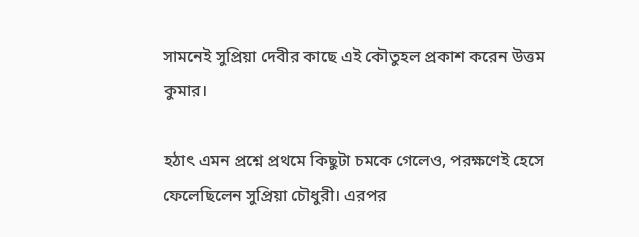সামনেই সুপ্রিয়া দেবীর কাছে এই কৌতুহল প্রকাশ করেন উত্তম কুমার।

হঠাৎ এমন প্রশ্নে প্রথমে কিছুটা চমকে গেলেও, পরক্ষণেই হেসে ফেলেছিলেন সুপ্রিয়া চৌধুরী। এরপর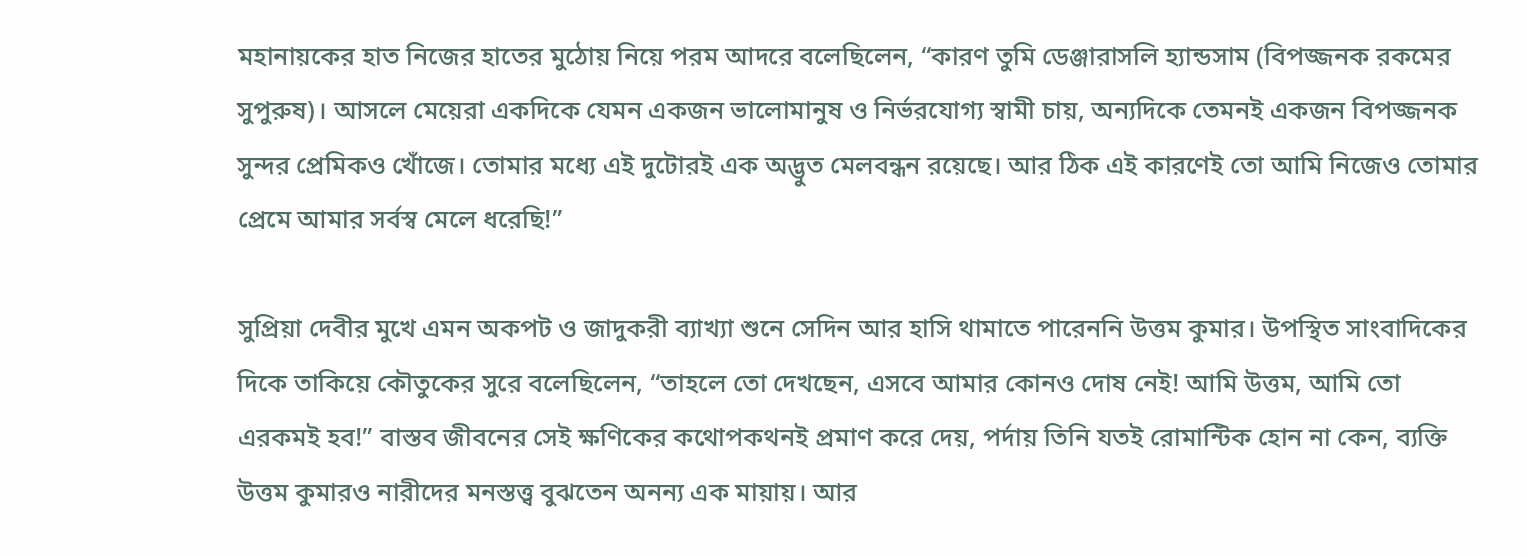মহানায়কের হাত নিজের হাতের মুঠোয় নিয়ে পরম আদরে বলেছিলেন, “কারণ তুমি ডেঞ্জারাসলি হ্যান্ডসাম (বিপজ্জনক রকমের সুপুরুষ)। আসলে মেয়েরা একদিকে যেমন একজন ভালোমানুষ ও নির্ভরযোগ্য স্বামী চায়, অন্যদিকে তেমনই একজন বিপজ্জনক সুন্দর প্রেমিকও খোঁজে। তোমার মধ্যে এই দুটোরই এক অদ্ভুত মেলবন্ধন রয়েছে। আর ঠিক এই কারণেই তো আমি নিজেও তোমার প্রেমে আমার সর্বস্ব মেলে ধরেছি!”

সুপ্রিয়া দেবীর মুখে এমন অকপট ও জাদুকরী ব্যাখ্যা শুনে সেদিন আর হাসি থামাতে পারেননি উত্তম কুমার। উপস্থিত সাংবাদিকের দিকে তাকিয়ে কৌতুকের সুরে বলেছিলেন, “তাহলে তো দেখছেন, এসবে আমার কোনও দোষ নেই! আমি উত্তম, আমি তো এরকমই হব!” বাস্তব জীবনের সেই ক্ষণিকের কথোপকথনই প্রমাণ করে দেয়, পর্দায় তিনি যতই রোমান্টিক হোন না কেন, ব্যক্তি উত্তম কুমারও নারীদের মনস্তত্ত্ব বুঝতেন অনন্য এক মায়ায়। আর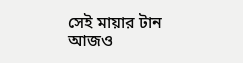সেই মায়ার টান আজও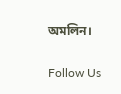অমলিন।

Follow Us